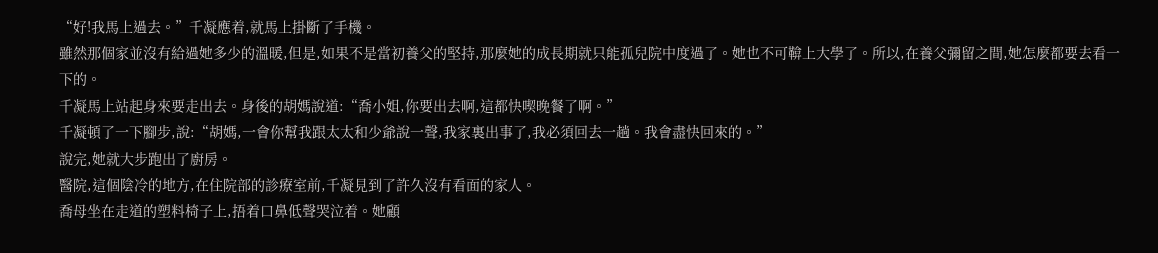“好!我馬上過去。”千凝應着,就馬上掛斷了手機。
雖然那個家並沒有給過她多少的溫暖,但是,如果不是當初養父的堅持,那麼她的成長期就只能孤兒院中度過了。她也不可鞥上大學了。所以,在養父彌留之間,她怎麼都要去看一下的。
千凝馬上站起身來要走出去。身後的胡媽說道:“喬小姐,你要出去啊,這都快喫晚餐了啊。”
千凝頓了一下腳步,說:“胡媽,一會你幫我跟太太和少爺說一聲,我家裏出事了,我必須回去一趟。我會盡快回來的。”
說完,她就大步跑出了廚房。
醫院,這個陰冷的地方,在住院部的診療室前,千凝見到了許久沒有看面的家人。
喬母坐在走道的塑料椅子上,捂着口鼻低聲哭泣着。她顧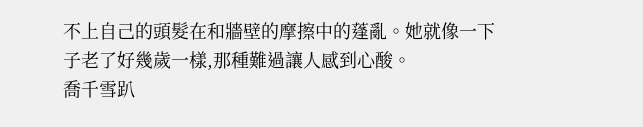不上自己的頭髮在和牆壁的摩擦中的蓬亂。她就像一下子老了好幾歲一樣,那種難過讓人感到心酸。
喬千雪趴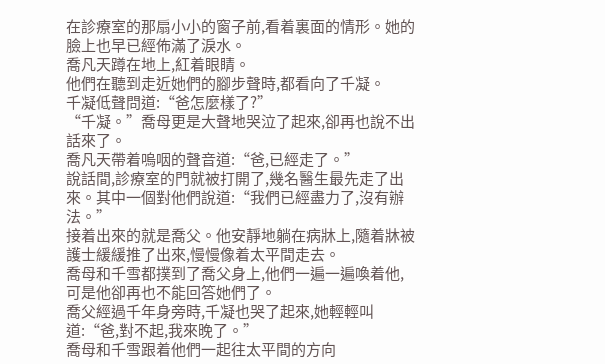在診療室的那扇小小的窗子前,看着裏面的情形。她的臉上也早已經佈滿了淚水。
喬凡天蹲在地上,紅着眼睛。
他們在聽到走近她們的腳步聲時,都看向了千凝。
千凝低聲問道:“爸怎麼樣了?”
“千凝。”喬母更是大聲地哭泣了起來,卻再也說不出話來了。
喬凡天帶着嗚咽的聲音道:“爸,已經走了。”
說話間,診療室的門就被打開了,幾名醫生最先走了出來。其中一個對他們說道:“我們已經盡力了,沒有辦法。”
接着出來的就是喬父。他安靜地躺在病牀上,隨着牀被護士緩緩推了出來,慢慢像着太平間走去。
喬母和千雪都撲到了喬父身上,他們一遍一遍喚着他,可是他卻再也不能回答她們了。
喬父經過千年身旁時,千凝也哭了起來,她輕輕叫道:“爸,對不起,我來晚了。”
喬母和千雪跟着他們一起往太平間的方向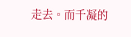走去。而千凝的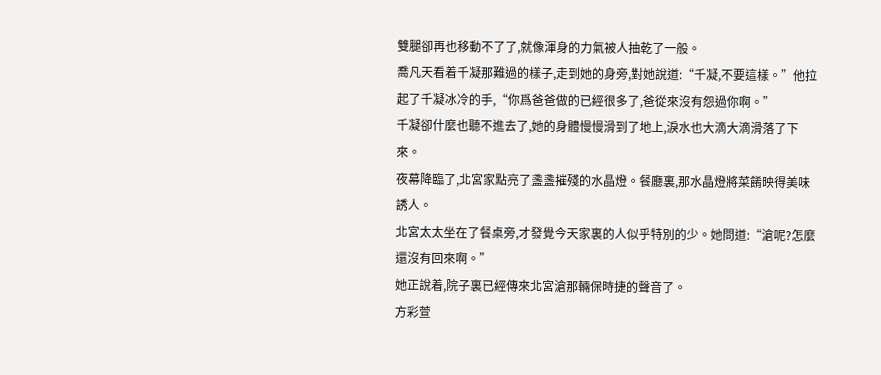雙腿卻再也移動不了了,就像渾身的力氣被人抽乾了一般。
喬凡天看着千凝那難過的樣子,走到她的身旁,對她說道:“千凝,不要這樣。”他拉起了千凝冰冷的手,“你爲爸爸做的已經很多了,爸從來沒有怨過你啊。”
千凝卻什麼也聽不進去了,她的身體慢慢滑到了地上,淚水也大滴大滴滑落了下來。
夜幕降臨了,北宮家點亮了盞盞摧殘的水晶燈。餐廳裏,那水晶燈將菜餚映得美味誘人。
北宮太太坐在了餐桌旁,才發覺今天家裏的人似乎特別的少。她問道:“滄呢?怎麼還沒有回來啊。”
她正說着,院子裏已經傳來北宮滄那輛保時捷的聲音了。
方彩萱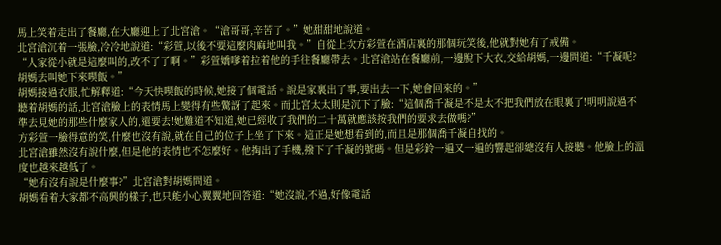馬上笑着走出了餐廳,在大廳迎上了北宮滄。“滄哥哥,辛苦了。”她甜甜地說道。
北宮滄沉着一張臉,冷冷地說道:“彩萱,以後不要這麼肉麻地叫我。”自從上次方彩萱在酒店裏的那個玩笑後,他就對她有了戒備。
“人家從小就是這麼叫的,改不了了啊。”彩萱嬌嗲着拉着他的手往餐廳帶去。北宮滄站在餐廳前,一邊脫下大衣,交給胡媽,一邊問道:“千凝呢?胡媽去叫她下來喫飯。”
胡媽接過衣服,忙解釋道:“今天快喫飯的時候,她接了個電話。說是家裏出了事,要出去一下,她會回來的。”
聽着胡媽的話,北宮滄臉上的表情馬上變得有些驚訝了起來。而北宮太太則是沉下了臉:“這個喬千凝是不是太不把我們放在眼裏了!明明說過不準去見她的那些什麼家人的,還要去!她難道不知道,她已經收了我們的二十萬就應該按我們的要求去做嗎?”
方彩萱一臉得意的笑,什麼也沒有說,就在自己的位子上坐了下來。這正是她想看到的,而且是那個喬千凝自找的。
北宮滄雖然沒有說什麼,但是他的表情也不怎麼好。他掏出了手機,撥下了千凝的號碼。但是彩鈴一遍又一遍的響起卻總沒有人接聽。他臉上的溫度也越來越低了。
“她有沒有說是什麼事?”北宮滄對胡媽問道。
胡媽看着大家都不高興的樣子,也只能小心翼翼地回答道:“她沒說,不過,好像電話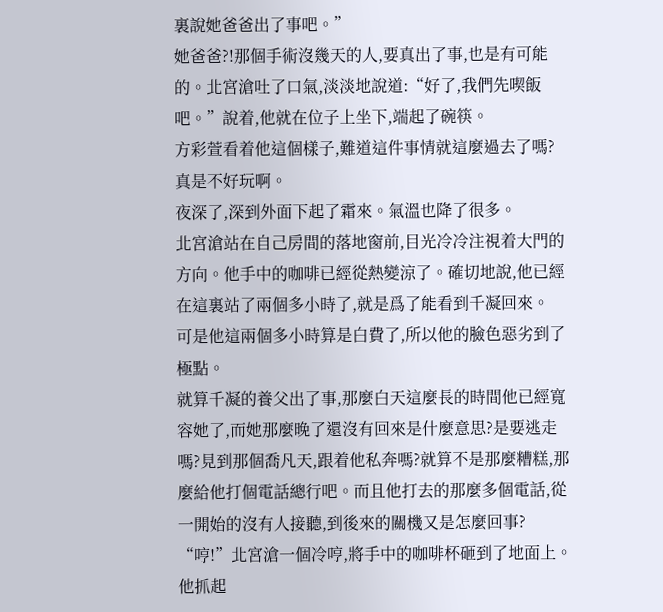裏說她爸爸出了事吧。”
她爸爸?!那個手術沒幾天的人,要真出了事,也是有可能的。北宮滄吐了口氣,淡淡地說道:“好了,我們先喫飯吧。”說着,他就在位子上坐下,端起了碗筷。
方彩萱看着他這個樣子,難道這件事情就這麼過去了嗎?真是不好玩啊。
夜深了,深到外面下起了霜來。氣溫也降了很多。
北宮滄站在自己房間的落地窗前,目光冷冷注視着大門的方向。他手中的咖啡已經從熱變涼了。確切地說,他已經在這裏站了兩個多小時了,就是爲了能看到千凝回來。
可是他這兩個多小時算是白費了,所以他的臉色惡劣到了極點。
就算千凝的養父出了事,那麼白天這麼長的時間他已經寬容她了,而她那麼晚了還沒有回來是什麼意思?是要逃走嗎?見到那個喬凡天,跟着他私奔嗎?就算不是那麼糟糕,那麼給他打個電話總行吧。而且他打去的那麼多個電話,從一開始的沒有人接聽,到後來的關機又是怎麼回事?
“哼!”北宮滄一個冷哼,將手中的咖啡杯砸到了地面上。他抓起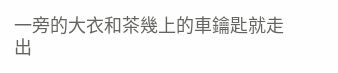一旁的大衣和茶幾上的車鑰匙就走出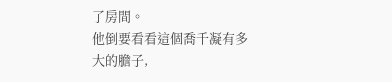了房間。
他倒要看看這個喬千凝有多大的膽子,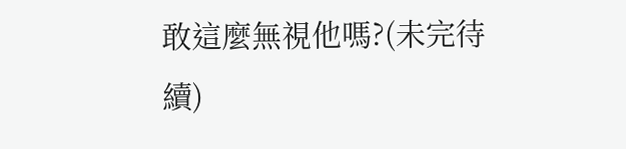敢這麼無視他嗎?(未完待續)